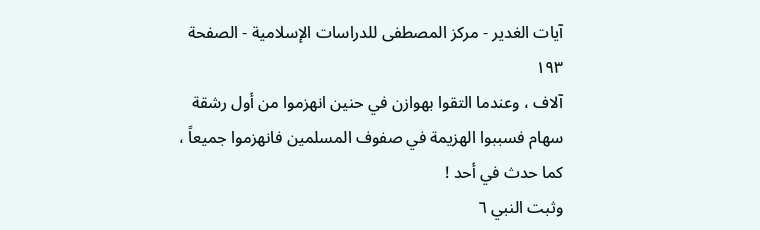آيات الغدير - مركز المصطفى للدراسات الإسلامية - الصفحة ١٩٣
آلاف ، وعندما التقوا بهوازن في حنين انهزموا من أول رشقة سهام فسببوا الهزيمة في صفوف المسلمين فانهزموا جميعاً ، كما حدث في أحد !
وثبت النبي ٦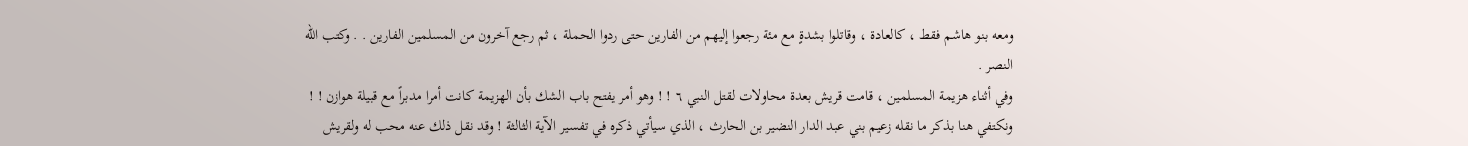ومعه بنو هاشم فقط ، كالعادة ، وقاتلوا بشدةٍ مع مئة رجعوا إليهم من الفارين حتى ردوا الحملة ، ثم رجع آخرون من المسلمين الفارين . . وكتب الله النصر .
وفي أثناء هزيمة المسلمين ، قامت قريش بعدة محاولات لقتل النبي ٦ ! ! وهو أمر يفتح باب الشك بأن الهزيمة كانت أمرا مدبراً مع قبيلة هوازن ! ! ونكتفي هنا بذكر ما نقله زعيم بني عبد الدار النضير بن الحارث ، الذي سيأتي ذكره في تفسير الآية الثالثة ! وقد نقل ذلك عنه محب له ولقريش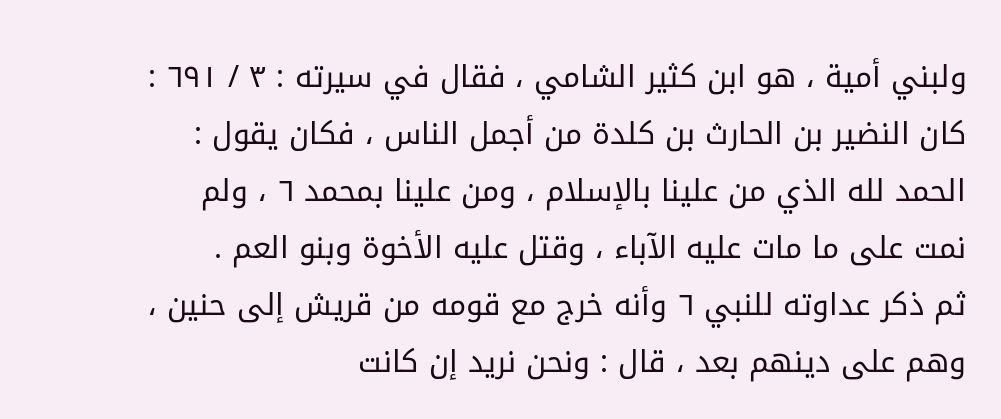ولبني أمية ، هو ابن كثير الشامي ، فقال في سيرته : ٣ / ٦٩١ :
كان النضير بن الحارث بن كلدة من أجمل الناس ، فكان يقول : الحمد لله الذي من علينا بالإسلام ، ومن علينا بمحمد ٦ ، ولم نمت على ما مات عليه الآباء ، وقتل عليه الأخوة وبنو العم .
ثم ذكر عداوته للنبي ٦ وأنه خرج مع قومه من قريش إلى حنين ، وهم على دينهم بعد ، قال : ونحن نريد إن كانت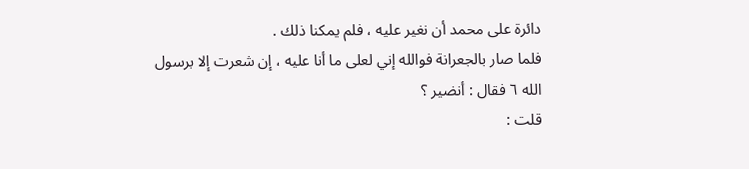دائرة على محمد أن نغير عليه ، فلم يمكنا ذلك .
فلما صار بالجعرانة فوالله إني لعلى ما أنا عليه ، إن شعرت إلا برسول الله ٦ فقال : أنضير ؟
قلت :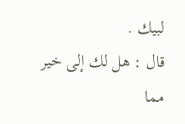لبيك .
قال : هل لك إلى خير مما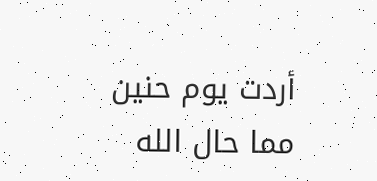أردت يوم حنين مما حال الله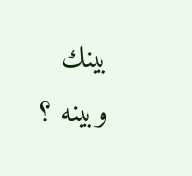بينك وبينه ؟